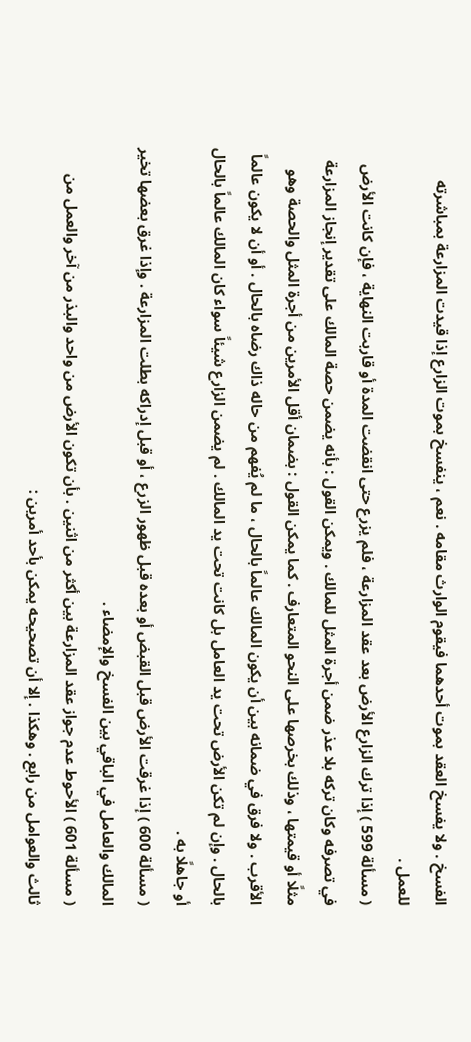الفسخ . ولا يفسخ العقد بموت أحدهما فيقوم الوارث مقامه . نعم ، ينفسخ بموت الزارع إذا قيدت المزارعة بمباشرته للعمل .
( مسألة 599 ) إذا ترك الزارع الأرض بعد عقد المزارعة ، فلم يزرع حتى انقضت المدة أو قاربت النهاية ، فإن كانت الأرض في تصرفه وكان تركه بلا عذر ضمن أجرة المثل للمالك . ويمكن القول : بأنه يضمن حصة المالك على تقدير إنجاز المزارعة مثلًا أو قيمتها ، وذلك بخرصها على النحو المتعارف . كما يمكن القول : بضمان أقل الأمرين من أجرة المثل والحصة وهو الأقرب . ولا فرق في ضمانه بين أن يكون المالك عالماً بالحال ، ما لم يُفهم من حاله ذاك رضاه بالحال . أو أن لا يكون عالماً بالحال . وإن لم تكن الأرض تحت يد العامل بل كانت تحت يد المالك . لم يضمن الزارع شيئاً سواء كان المالك عالماً بالحال أو جاهلًا به .
( مسألة 600 ) إذا غرقت الأرض قبل القبض أو بعده قبل ظهور الزرع ، أو قبل إدراكه بطلت المزارعة . وإذا غرق بعضها تخير المالك والعامل في الباقي بين الفسخ والإمضاء .
( مسألة 601 ) الأحوط عدم جواز عقد المزارعة بين أكثر من اثنين . بأن تكون الأرض من واحد والبذر من آخر والعمل من ثالث والعوامل من رابع . وهكذا . إلا أن تصحيحه يمكن بأحد أمرين :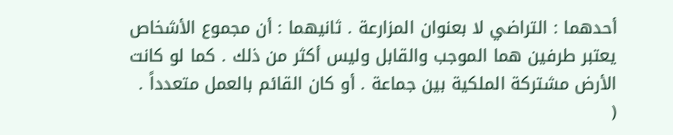أحدهما : التراضي لا بعنوان المزارعة . ثانيهما : أن مجموع الأشخاص يعتبر طرفين هما الموجب والقابل وليس أكثر من ذلك . كما لو كانت الأرض مشتركة الملكية بين جماعة . أو كان القائم بالعمل متعدداً .
(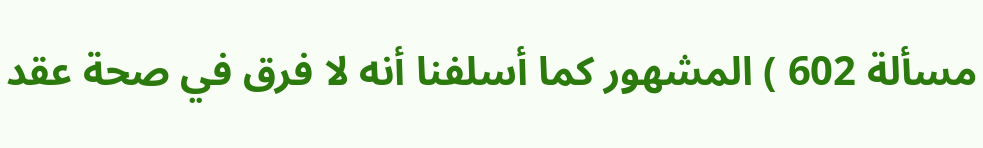مسألة 602 ) المشهور كما أسلفنا أنه لا فرق في صحة عقد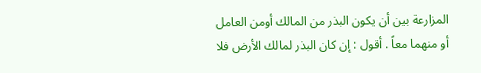المزارعة بين أن يكون البذر من المالك أومن العامل أو منهما معاً . أقول : إن كان البذر لمالك الأرض فلا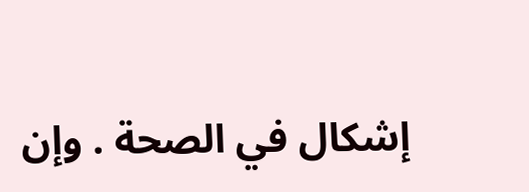إشكال في الصحة . وإن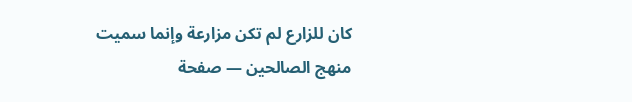كان للزارع لم تكن مزارعة وإنما سميت
منهج الصالحين — صفحة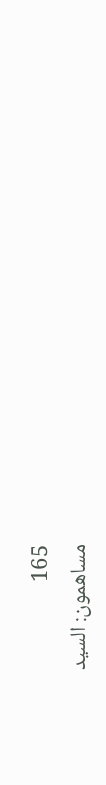165
مساهمون: السيد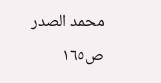محمد الصدر
ص١٦٥